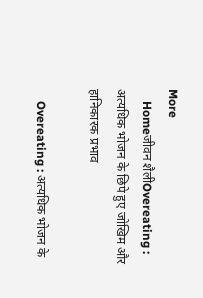More
    Homeजीवन शैलीOvereating : अत्यधिक भोजन के छिपे हुए जोखिम और हानिकारक प्रभाव

    Overeating : अत्यधिक भोजन के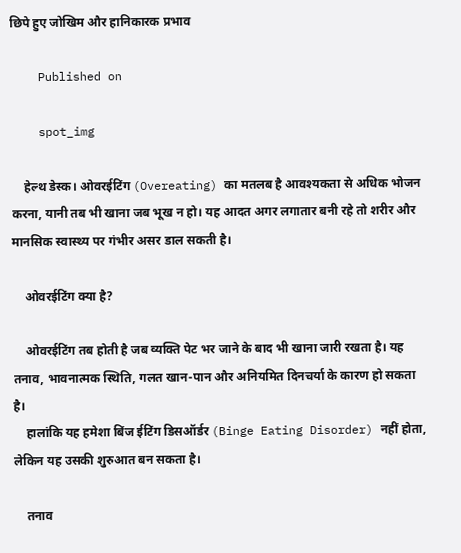छिपे हुए जोखिम और हानिकारक प्रभाव

    Published on

    spot_img

    हेल्थ डेस्क। ओवरईटिंग (Overeating) का मतलब है आवश्यकता से अधिक भोजन करना, यानी तब भी खाना जब भूख न हो। यह आदत अगर लगातार बनी रहे तो शरीर और मानसिक स्वास्थ्य पर गंभीर असर डाल सकती है।

    ओवरईटिंग क्या है?

    ओवरईटिंग तब होती है जब व्यक्ति पेट भर जाने के बाद भी खाना जारी रखता है। यह तनाव, भावनात्मक स्थिति, गलत खान-पान और अनियमित दिनचर्या के कारण हो सकता है।
    हालांकि यह हमेशा बिंज ईटिंग डिसऑर्डर (Binge Eating Disorder) नहीं होता, लेकिन यह उसकी शुरुआत बन सकता है।

    तनाव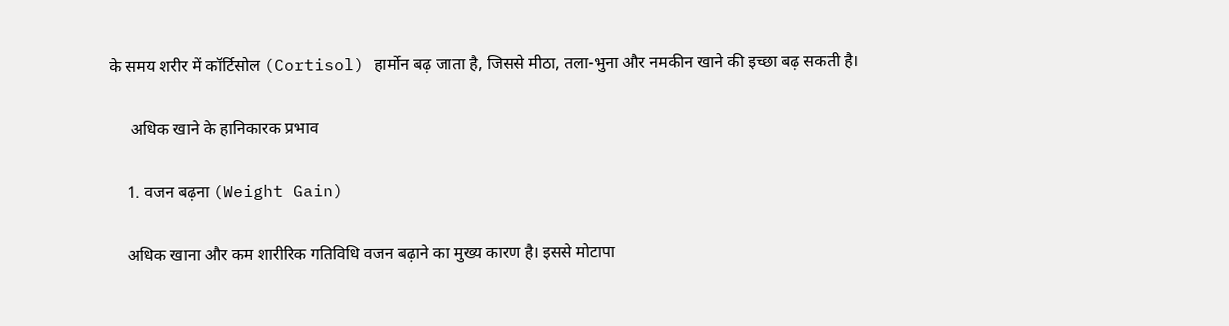के समय शरीर में कॉर्टिसोल (Cortisol) हार्मोन बढ़ जाता है, जिससे मीठा, तला-भुना और नमकीन खाने की इच्छा बढ़ सकती है।

     अधिक खाने के हानिकारक प्रभाव

    1. वजन बढ़ना (Weight Gain)

    अधिक खाना और कम शारीरिक गतिविधि वजन बढ़ाने का मुख्य कारण है। इससे मोटापा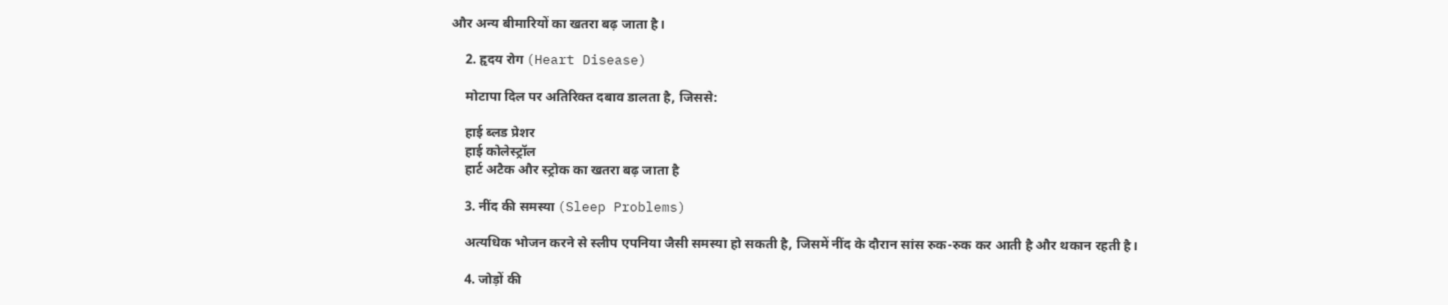और अन्य बीमारियों का खतरा बढ़ जाता है।

    2. हृदय रोग (Heart Disease)

    मोटापा दिल पर अतिरिक्त दबाव डालता है, जिससे:

    हाई ब्लड प्रेशर
    हाई कोलेस्ट्रॉल
    हार्ट अटैक और स्ट्रोक का खतरा बढ़ जाता है

    3. नींद की समस्या (Sleep Problems)

    अत्यधिक भोजन करने से स्लीप एपनिया जैसी समस्या हो सकती है, जिसमें नींद के दौरान सांस रुक-रुक कर आती है और थकान रहती है।

    4. जोड़ों की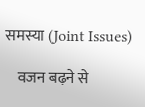समस्या (Joint Issues)

    वजन बढ़ने से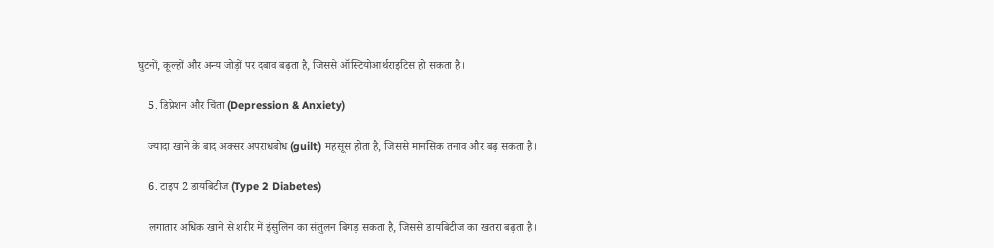घुटनों, कूल्हों और अन्य जोड़ों पर दबाव बढ़ता है, जिससे ऑस्टियोआर्थराइटिस हो सकता है।

    5. डिप्रेशन और चिंता (Depression & Anxiety)

    ज्यादा खाने के बाद अक्सर अपराधबोध (guilt) महसूस होता है, जिससे मानसिक तनाव और बढ़ सकता है।

    6. टाइप 2 डायबिटीज (Type 2 Diabetes)

    लगातार अधिक खाने से शरीर में इंसुलिन का संतुलन बिगड़ सकता है, जिससे डायबिटीज का खतरा बढ़ता है।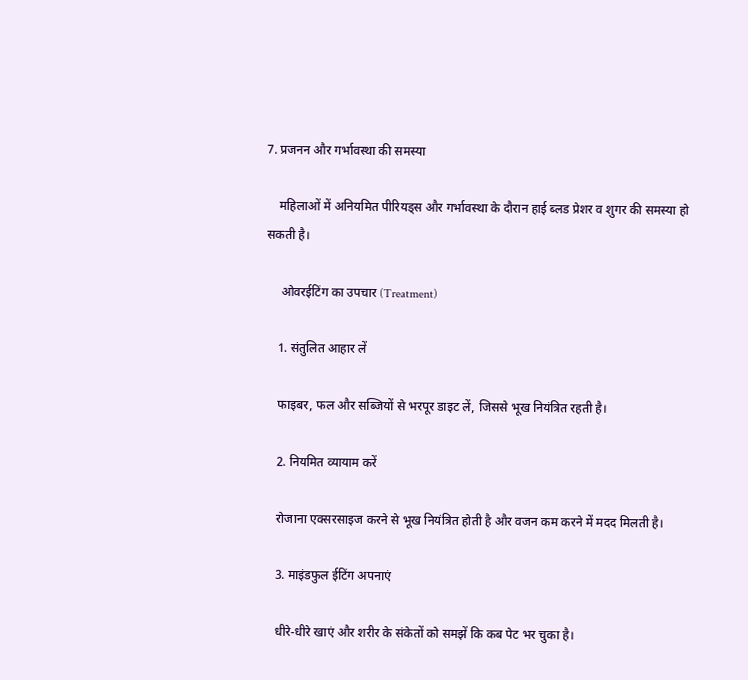7. प्रजनन और गर्भावस्था की समस्या

    महिलाओं में अनियमित पीरियड्स और गर्भावस्था के दौरान हाई ब्लड प्रेशर व शुगर की समस्या हो सकती है।

     ओवरईटिंग का उपचार (Treatment)

    1. संतुलित आहार लें

    फाइबर, फल और सब्जियों से भरपूर डाइट लें, जिससे भूख नियंत्रित रहती है।

    2. नियमित व्यायाम करें

    रोजाना एक्सरसाइज करने से भूख नियंत्रित होती है और वजन कम करने में मदद मिलती है।

    3. माइंडफुल ईटिंग अपनाएं

    धीरे-धीरे खाएं और शरीर के संकेतों को समझें कि कब पेट भर चुका है।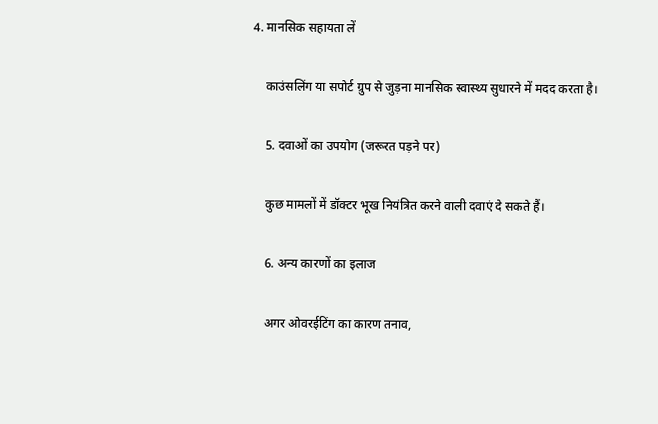4. मानसिक सहायता लें

    काउंसलिंग या सपोर्ट ग्रुप से जुड़ना मानसिक स्वास्थ्य सुधारने में मदद करता है।

    5. दवाओं का उपयोग (जरूरत पड़ने पर)

    कुछ मामलों में डॉक्टर भूख नियंत्रित करने वाली दवाएं दे सकते हैं।

    6. अन्य कारणों का इलाज

    अगर ओवरईटिंग का कारण तनाव,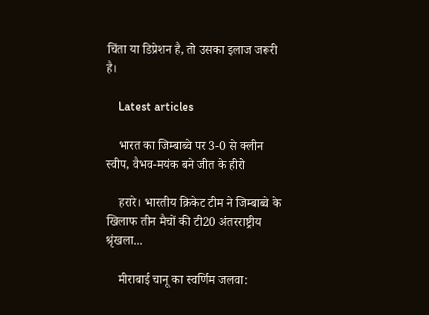चिंता या डिप्रेशन है, तो उसका इलाज जरूरी है।

    Latest articles

    भारत का जिम्बाब्वे पर 3-0 से क्लीन स्वीप, वैभव-मयंक बने जीत के हीरो

    हरारे। भारतीय क्रिकेट टीम ने जिम्बाब्वे के खिलाफ तीन मैचों की टी20 अंतरराष्ट्रीय श्रृंखला...

    मीराबाई चानू का स्वर्णिम जलवा: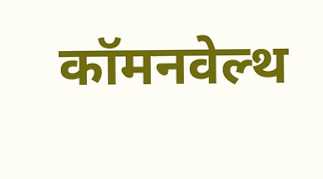कॉमनवेल्थ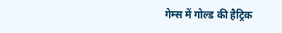गेम्स में गोल्ड की हैट्रिक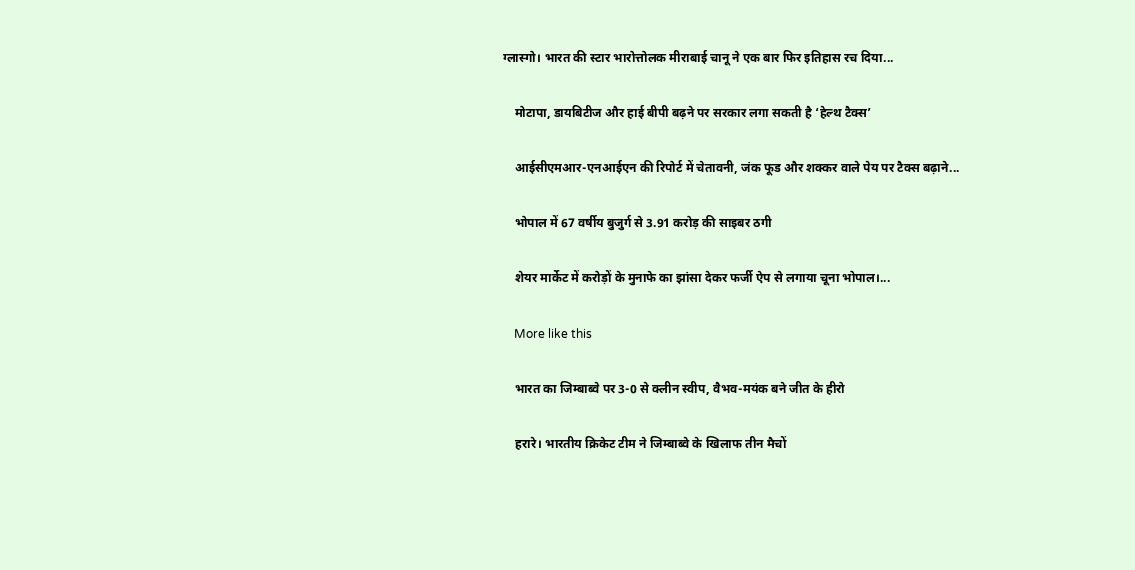ग्लास्गो। भारत की स्टार भारोत्तोलक मीराबाई चानू ने एक बार फिर इतिहास रच दिया...

    मोटापा, डायबिटीज और हाई बीपी बढ़ने पर सरकार लगा सकती है ‘हेल्थ टैक्स’

    आईसीएमआर-एनआईएन की रिपोर्ट में चेतावनी, जंक फूड और शक्कर वाले पेय पर टैक्स बढ़ाने...

    भोपाल में 67 वर्षीय बुजुर्ग से 3.91 करोड़ की साइबर ठगी

    शेयर मार्केट में करोड़ों के मुनाफे का झांसा देकर फर्जी ऐप से लगाया चूना भोपाल।...

    More like this

    भारत का जिम्बाब्वे पर 3-0 से क्लीन स्वीप, वैभव-मयंक बने जीत के हीरो

    हरारे। भारतीय क्रिकेट टीम ने जिम्बाब्वे के खिलाफ तीन मैचों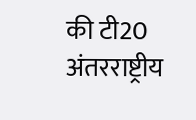की टी20 अंतरराष्ट्रीय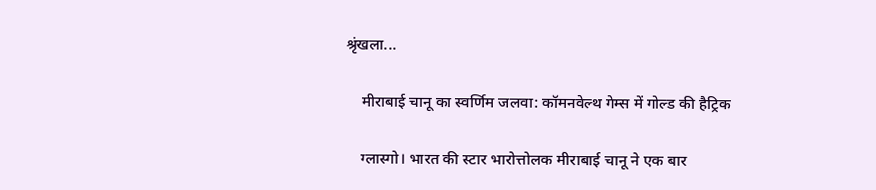श्रृंखला...

    मीराबाई चानू का स्वर्णिम जलवा: कॉमनवेल्थ गेम्स में गोल्ड की हैट्रिक

    ग्लास्गो। भारत की स्टार भारोत्तोलक मीराबाई चानू ने एक बार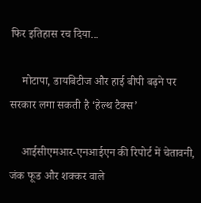फिर इतिहास रच दिया...

    मोटापा, डायबिटीज और हाई बीपी बढ़ने पर सरकार लगा सकती है ‘हेल्थ टैक्स’

    आईसीएमआर-एनआईएन की रिपोर्ट में चेतावनी, जंक फूड और शक्कर वाले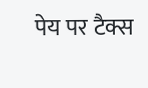पेय पर टैक्स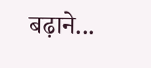बढ़ाने...